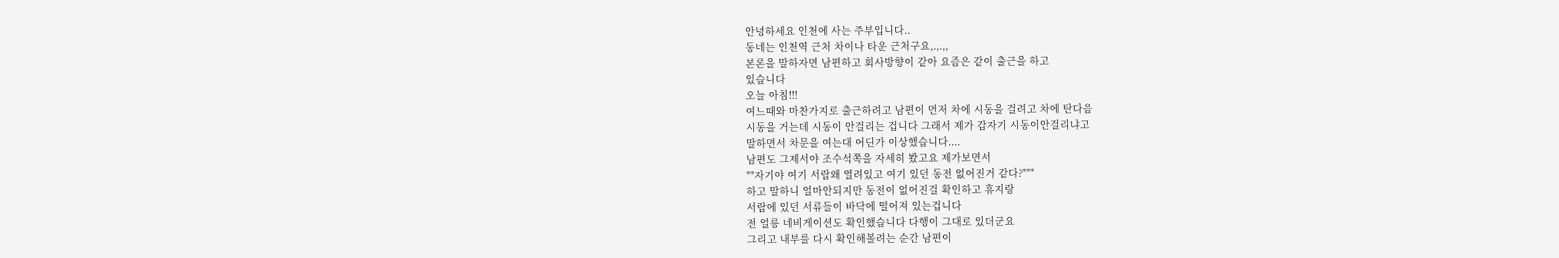안녕하세요 인천에 사는 주부입니다..
동네는 인천역 근처 차이나 타운 근처구요,.,.,,
본론을 말하자면 남편하고 회사방향이 같아 요즘은 같이 출근을 하고
있습니다
오늘 아침!!!
여느때와 마찬가지로 출근하려고 남편이 먼저 차에 시동을 걸려고 차에 탄다음
시동을 거는데 시동이 안걸리는 겁니다 그래서 제가 갑자기 시동이안걸리냐고
말하면서 차문을 여는대 어딘가 이상했습니다....
남편도 그제서야 조수석쪽을 자세히 봤고요 제가보면서
""자기야 여기 서랍왜 열려있고 여기 있던 동전 없어진거 같다?"""
하고 말하니 얼마안되지만 동전이 없어진걸 확인하고 휴지랑
서랍에 있던 서류들이 바닥에 떨어져 있는겁니다
전 얼릉 네비게이션도 확인했습니다 다행이 그대로 있더군요
그리고 내부를 다시 확인해볼려는 순간 남편이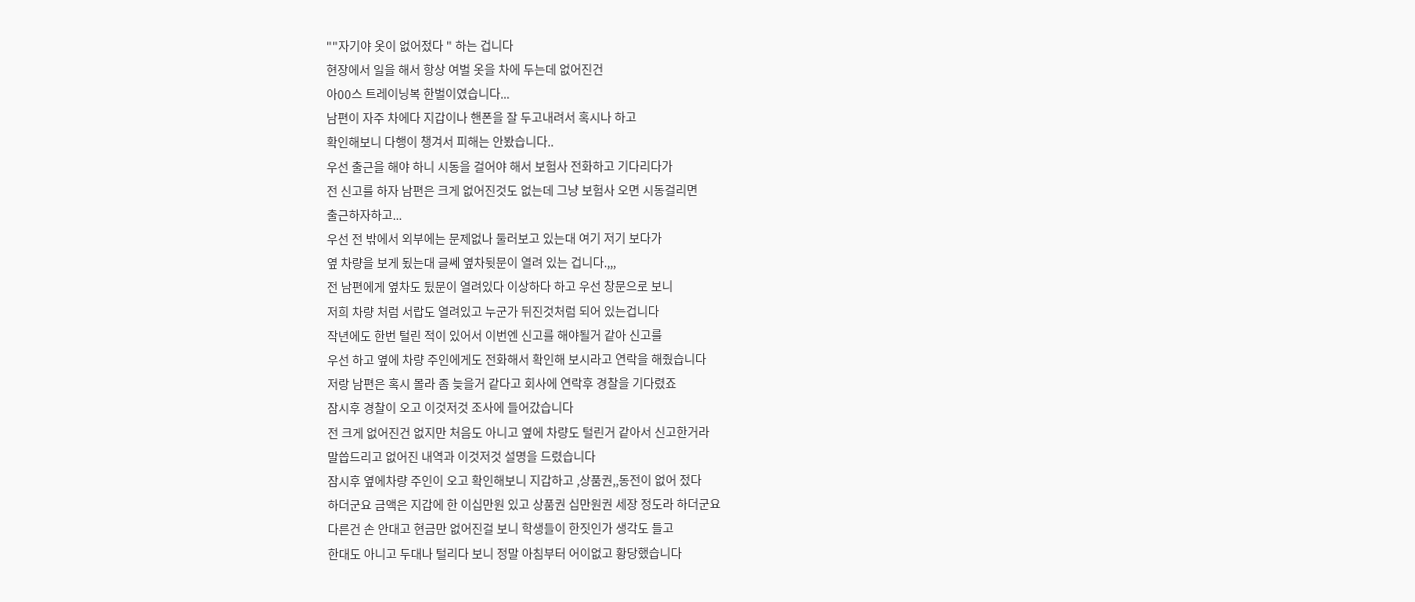""자기야 옷이 없어젔다 " 하는 겁니다
현장에서 일을 해서 항상 여벌 옷을 차에 두는데 없어진건
아00스 트레이닝복 한벌이였습니다...
남편이 자주 차에다 지갑이나 핸폰을 잘 두고내려서 혹시나 하고
확인해보니 다행이 챙겨서 피해는 안봤습니다..
우선 출근을 해야 하니 시동을 걸어야 해서 보험사 전화하고 기다리다가
전 신고를 하자 남편은 크게 없어진것도 없는데 그냥 보험사 오면 시동걸리면
출근하자하고...
우선 전 밖에서 외부에는 문제없나 둘러보고 있는대 여기 저기 보다가
옆 차량을 보게 됬는대 글쎄 옆차뒷문이 열려 있는 겁니다.,,,
전 남편에게 옆차도 뒸문이 열려있다 이상하다 하고 우선 창문으로 보니
저희 차량 처럼 서랍도 열려있고 누군가 뒤진것처럼 되어 있는겁니다
작년에도 한번 털린 적이 있어서 이번엔 신고를 해야될거 같아 신고를
우선 하고 옆에 차량 주인에게도 전화해서 확인해 보시라고 연락을 해줬습니다
저랑 남편은 혹시 몰라 좀 늦을거 같다고 회사에 연락후 경찰을 기다렸죠
잠시후 경찰이 오고 이것저것 조사에 들어갔습니다
전 크게 없어진건 없지만 처음도 아니고 옆에 차량도 털린거 같아서 신고한거라
말씁드리고 없어진 내역과 이것저것 설명을 드렸습니다
잠시후 옆에차량 주인이 오고 확인해보니 지갑하고 ,상품권,,동전이 없어 젔다
하더군요 금액은 지갑에 한 이십만원 있고 상품권 십만원권 세장 정도라 하더군요
다른건 손 안대고 현금만 없어진걸 보니 학생들이 한짓인가 생각도 들고
한대도 아니고 두대나 털리다 보니 정말 아침부터 어이없고 황당했습니다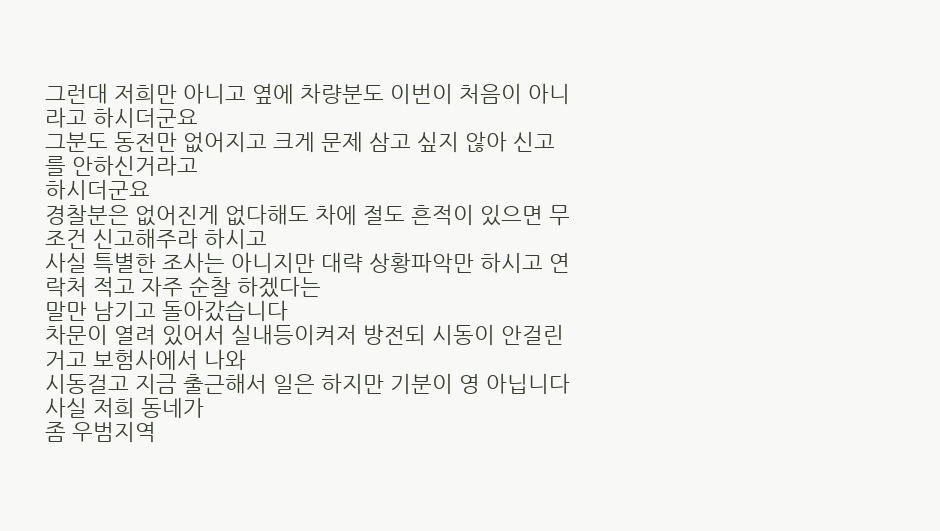그런대 저희만 아니고 옆에 차량분도 이번이 처음이 아니라고 하시더군요
그분도 동전만 없어지고 크게 문제 삼고 싶지 않아 신고를 안하신거라고
하시더군요
경찰분은 없어진게 없다해도 차에 절도 흔적이 있으면 무조건 신고해주라 하시고
사실 특별한 조사는 아니지만 대략 상황파악만 하시고 연락처 적고 자주 순찰 하겠다는
말만 남기고 돌아갔습니다
차문이 열려 있어서 실내등이켜저 방전되 시동이 안걸린거고 보험사에서 나와
시동걸고 지금 출근해서 일은 하지만 기분이 영 아닙니다 사실 저희 동네가
좀 우범지역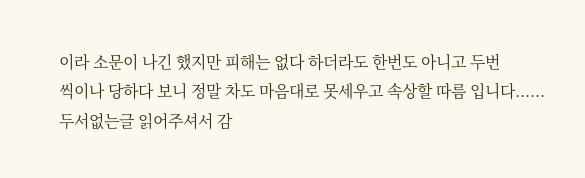이라 소문이 나긴 했지만 피해는 없다 하더라도 한번도 아니고 두번
씩이나 당하다 보니 정말 차도 마음대로 못세우고 속상할 따름 입니다......
두서없는글 읽어주셔서 감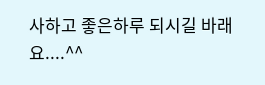사하고 좋은하루 되시길 바래요....^^